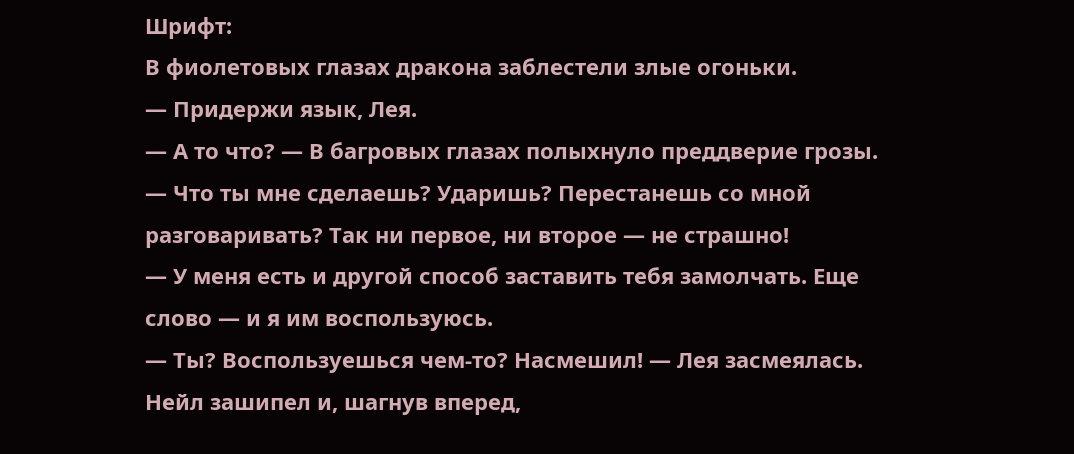Шрифт:
В фиолетовых глазах дракона заблестели злые огоньки.
— Придержи язык, Лея.
— А то что? — В багровых глазах полыхнуло преддверие грозы. — Что ты мне сделаешь? Ударишь? Перестанешь со мной разговаривать? Так ни первое, ни второе — не страшно!
— У меня есть и другой способ заставить тебя замолчать. Еще слово — и я им воспользуюсь.
— Ты? Воспользуешься чем-то? Насмешил! — Лея засмеялась.
Нейл зашипел и, шагнув вперед,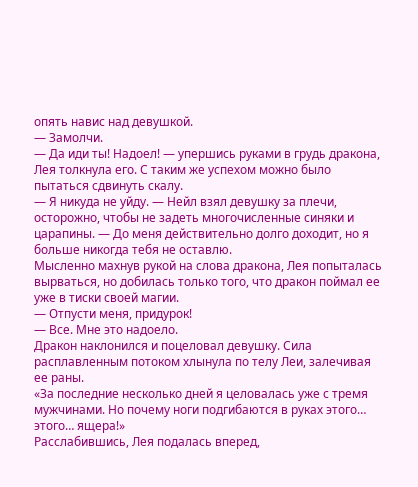опять навис над девушкой.
— Замолчи.
— Да иди ты! Надоел! — упершись руками в грудь дракона, Лея толкнула его. С таким же успехом можно было пытаться сдвинуть скалу.
— Я никуда не уйду. — Нейл взял девушку за плечи, осторожно, чтобы не задеть многочисленные синяки и царапины. — До меня действительно долго доходит, но я больше никогда тебя не оставлю.
Мысленно махнув рукой на слова дракона, Лея попыталась вырваться, но добилась только того, что дракон поймал ее уже в тиски своей магии.
— Отпусти меня, придурок!
— Все. Мне это надоело.
Дракон наклонился и поцеловал девушку. Сила расплавленным потоком хлынула по телу Леи, залечивая ее раны.
«За последние несколько дней я целовалась уже с тремя мужчинами. Но почему ноги подгибаются в руках этого… этого… ящера!»
Расслабившись, Лея подалась вперед,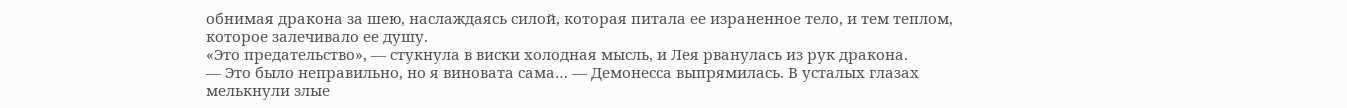обнимая дракона за шею, наслаждаясь силой, которая питала ее израненное тело, и тем теплом, которое залечивало ее душу.
«Это предательство», — стукнула в виски холодная мысль, и Лея рванулась из рук дракона.
— Это было неправильно, но я виновата сама… — Демонесса выпрямилась. В усталых глазах мелькнули злые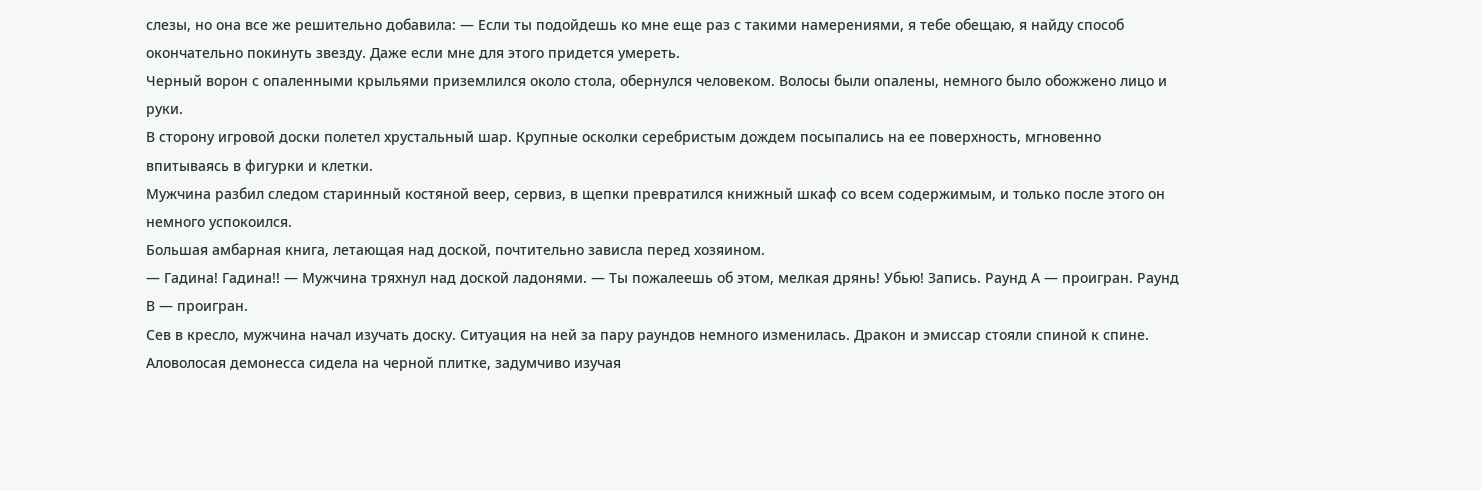слезы, но она все же решительно добавила: — Если ты подойдешь ко мне еще раз с такими намерениями, я тебе обещаю, я найду способ окончательно покинуть звезду. Даже если мне для этого придется умереть.
Черный ворон с опаленными крыльями приземлился около стола, обернулся человеком. Волосы были опалены, немного было обожжено лицо и руки.
В сторону игровой доски полетел хрустальный шар. Крупные осколки серебристым дождем посыпались на ее поверхность, мгновенно впитываясь в фигурки и клетки.
Мужчина разбил следом старинный костяной веер, сервиз, в щепки превратился книжный шкаф со всем содержимым, и только после этого он немного успокоился.
Большая амбарная книга, летающая над доской, почтительно зависла перед хозяином.
— Гадина! Гадина!! — Мужчина тряхнул над доской ладонями. — Ты пожалеешь об этом, мелкая дрянь! Убью! Запись. Раунд А — проигран. Раунд В — проигран.
Сев в кресло, мужчина начал изучать доску. Ситуация на ней за пару раундов немного изменилась. Дракон и эмиссар стояли спиной к спине. Аловолосая демонесса сидела на черной плитке, задумчиво изучая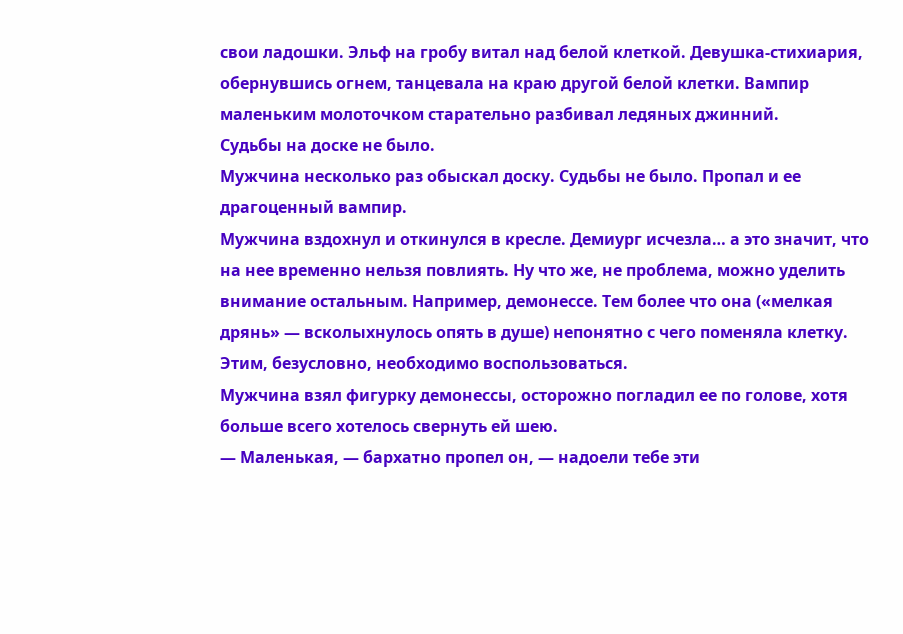свои ладошки. Эльф на гробу витал над белой клеткой. Девушка-стихиария, обернувшись огнем, танцевала на краю другой белой клетки. Вампир маленьким молоточком старательно разбивал ледяных джинний.
Судьбы на доске не было.
Мужчина несколько раз обыскал доску. Судьбы не было. Пропал и ее драгоценный вампир.
Мужчина вздохнул и откинулся в кресле. Демиург исчезла… а это значит, что на нее временно нельзя повлиять. Ну что же, не проблема, можно уделить внимание остальным. Например, демонессе. Тем более что она («мелкая дрянь» — всколыхнулось опять в душе) непонятно с чего поменяла клетку. Этим, безусловно, необходимо воспользоваться.
Мужчина взял фигурку демонессы, осторожно погладил ее по голове, хотя больше всего хотелось свернуть ей шею.
— Маленькая, — бархатно пропел он, — надоели тебе эти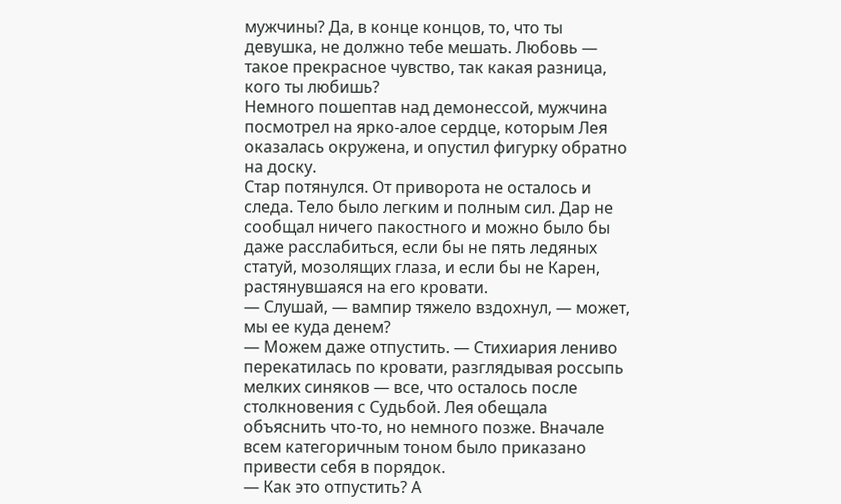мужчины? Да, в конце концов, то, что ты девушка, не должно тебе мешать. Любовь — такое прекрасное чувство, так какая разница, кого ты любишь?
Немного пошептав над демонессой, мужчина посмотрел на ярко-алое сердце, которым Лея оказалась окружена, и опустил фигурку обратно на доску.
Стар потянулся. От приворота не осталось и следа. Тело было легким и полным сил. Дар не сообщал ничего пакостного и можно было бы даже расслабиться, если бы не пять ледяных статуй, мозолящих глаза, и если бы не Карен, растянувшаяся на его кровати.
— Слушай, — вампир тяжело вздохнул, — может, мы ее куда денем?
— Можем даже отпустить. — Стихиария лениво перекатилась по кровати, разглядывая россыпь мелких синяков — все, что осталось после столкновения с Судьбой. Лея обещала объяснить что-то, но немного позже. Вначале всем категоричным тоном было приказано привести себя в порядок.
— Как это отпустить? А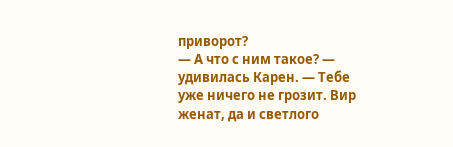приворот?
— А что с ним такое? — удивилась Карен. — Тебе уже ничего не грозит. Вир женат, да и светлого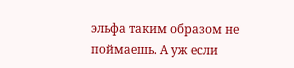эльфа таким образом не поймаешь. А уж если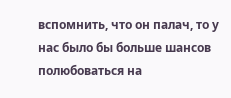вспомнить, что он палач, то у нас было бы больше шансов полюбоваться на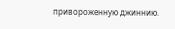привороженную джиннию.